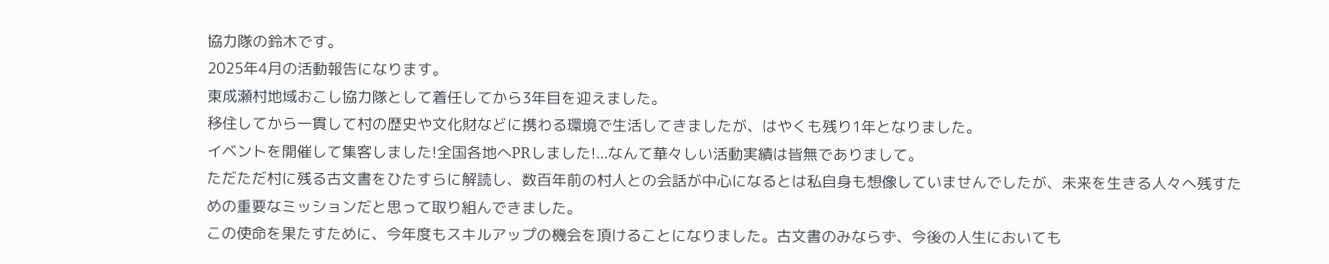協力隊の鈴木です。
2025年4月の活動報告になります。
東成瀬村地域おこし協力隊として着任してから3年目を迎えました。
移住してから一貫して村の歴史や文化財などに携わる環境で生活してきましたが、はやくも残り1年となりました。
イベントを開催して集客しました!全国各地へPRしました!...なんて華々しい活動実績は皆無でありまして。
ただただ村に残る古文書をひたすらに解読し、数百年前の村人との会話が中心になるとは私自身も想像していませんでしたが、未来を生きる人々へ残すための重要なミッションだと思って取り組んできました。
この使命を果たすために、今年度もスキルアップの機会を頂けることになりました。古文書のみならず、今後の人生においても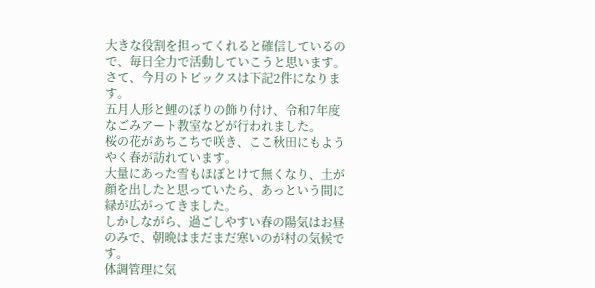大きな役割を担ってくれると確信しているので、毎日全力で活動していこうと思います。
さて、今月のトピックスは下記2件になります。
五月人形と鯉のぼりの飾り付け、令和7年度なごみアート教室などが行われました。
桜の花があちこちで咲き、ここ秋田にもようやく春が訪れています。
大量にあった雪もほぼとけて無くなり、土が顔を出したと思っていたら、あっという間に緑が広がってきました。
しかしながら、過ごしやすい春の陽気はお昼のみで、朝晩はまだまだ寒いのが村の気候です。
体調管理に気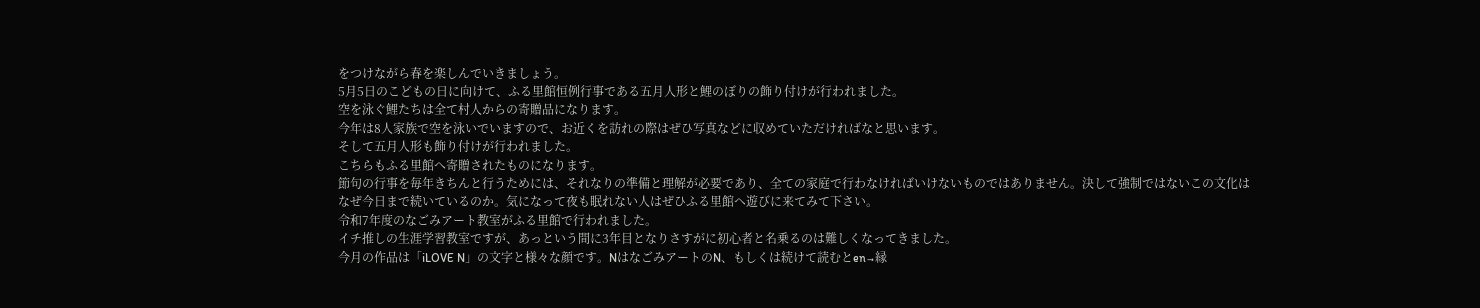をつけながら春を楽しんでいきましょう。
5月5日のこどもの日に向けて、ふる里館恒例行事である五月人形と鯉のぼりの飾り付けが行われました。
空を泳ぐ鯉たちは全て村人からの寄贈品になります。
今年は8人家族で空を泳いでいますので、お近くを訪れの際はぜひ写真などに収めていただければなと思います。
そして五月人形も飾り付けが行われました。
こちらもふる里館へ寄贈されたものになります。
節句の行事を毎年きちんと行うためには、それなりの準備と理解が必要であり、全ての家庭で行わなければいけないものではありません。決して強制ではないこの文化はなぜ今日まで続いているのか。気になって夜も眠れない人はぜひふる里館へ遊びに来てみて下さい。
令和7年度のなごみアート教室がふる里館で行われました。
イチ推しの生涯学習教室ですが、あっという間に3年目となりさすがに初心者と名乗るのは難しくなってきました。
今月の作品は「iLOVE N」の文字と様々な顔です。NはなごみアートのN、もしくは続けて読むとen→縁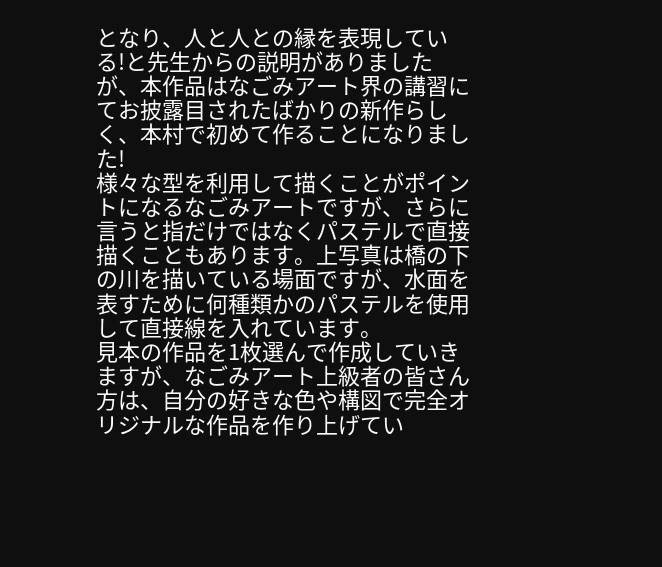となり、人と人との縁を表現している!と先生からの説明がありましたが、本作品はなごみアート界の講習にてお披露目されたばかりの新作らしく、本村で初めて作ることになりました!
様々な型を利用して描くことがポイントになるなごみアートですが、さらに言うと指だけではなくパステルで直接描くこともあります。上写真は橋の下の川を描いている場面ですが、水面を表すために何種類かのパステルを使用して直接線を入れています。
見本の作品を1枚選んで作成していきますが、なごみアート上級者の皆さん方は、自分の好きな色や構図で完全オリジナルな作品を作り上げてい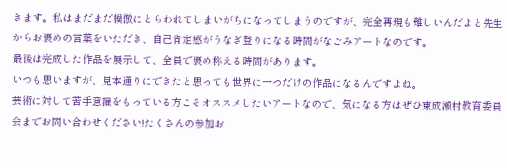きます。私はまだまだ模倣にとらわれてしまいがちになってしまうのですが、完全再現も難しいんだよと先生からお褒めの言葉をいただき、自己肯定感がうなぎ登りになる時間がなごみアートなのです。
最後は完成した作品を展示して、全員で褒め称える時間があります。
いつも思いますが、見本通りにできたと思っても世界に一つだけの作品になるんですよね。
芸術に対して苦手意識をもっている方こそオススメしたいアートなので、気になる方はぜひ東成瀬村教育委員会までお問い合わせください!たくさんの参加お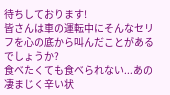待ちしております!
皆さんは車の運転中にそんなセリフを心の底から叫んだことがあるでしょうか?
食べたくても食べられない...あの凄まじく辛い状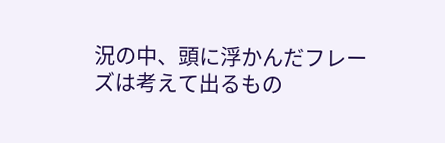況の中、頭に浮かんだフレーズは考えて出るもの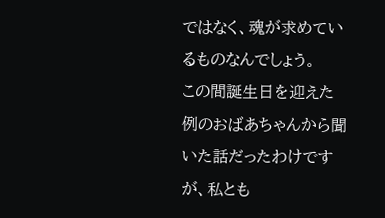ではなく、魂が求めているものなんでしょう。
この間誕生日を迎えた例のおばあちゃんから聞いた話だったわけですが、私とも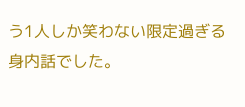う1人しか笑わない限定過ぎる身内話でした。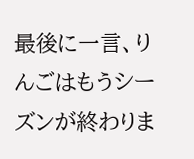最後に一言、りんごはもうシーズンが終わりま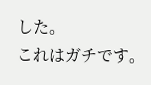した。
これはガチです。